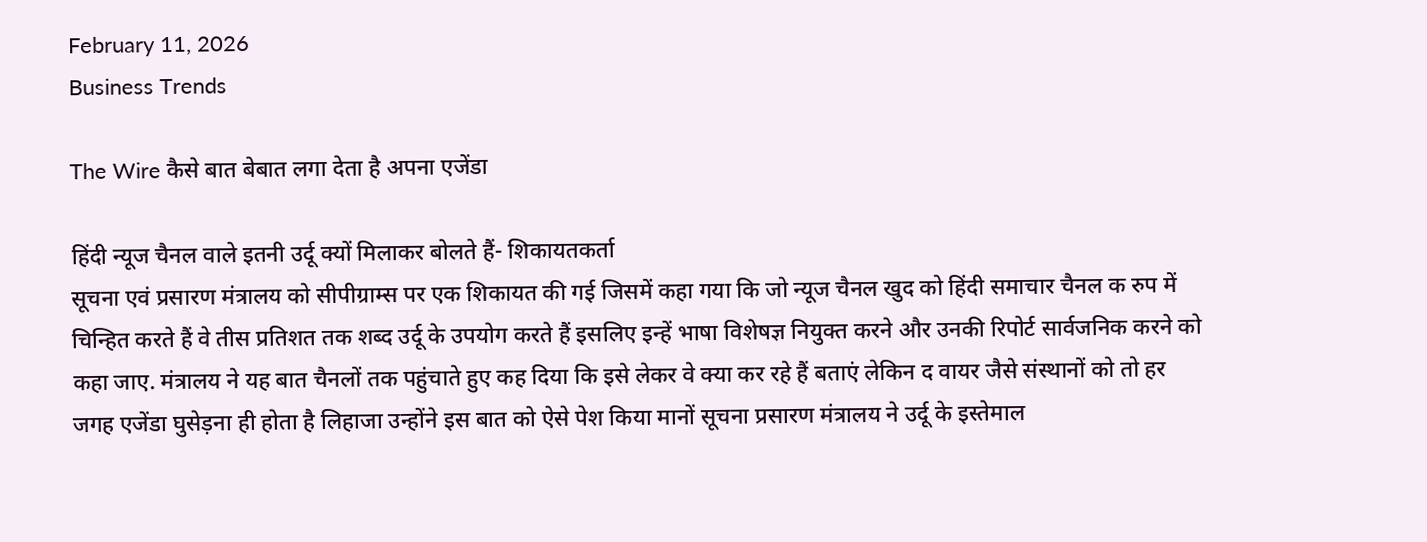February 11, 2026
Business Trends

The Wire कैसे बात बेबात लगा देता है अपना एजेंडा

हिंदी न्यूज चैनल वाले इतनी उर्दू क्यों मिलाकर बोलते हैं- शिकायतकर्ता
सूचना एवं प्रसारण मंत्रालय को सीपीग्राम्स पर एक शिकायत की गई जिसमें कहा गया कि जो न्यूज चैनल खुद को हिंदी समाचार चैनल क रुप में चिन्हित करते हैं वे तीस प्रतिशत तक शब्द उर्दू के उपयोग करते हैं इसलिए इन्हें भाषा विशेषज्ञ नियुक्त करने और उनकी रिपोर्ट सार्वजनिक करने को कहा जाए. मंत्रालय ने यह बात चैनलों तक पहुंचाते हुए कह दिया कि इसे लेकर वे क्या कर रहे हैं बताएं लेकिन द वायर जैसे संस्थानों को तो हर जगह एजेंडा घुसेड़ना ही होता है लिहाजा उन्होंने इस बात को ऐसे पेश किया मानों सूचना प्रसारण मंत्रालय ने उर्दू के इस्तेमाल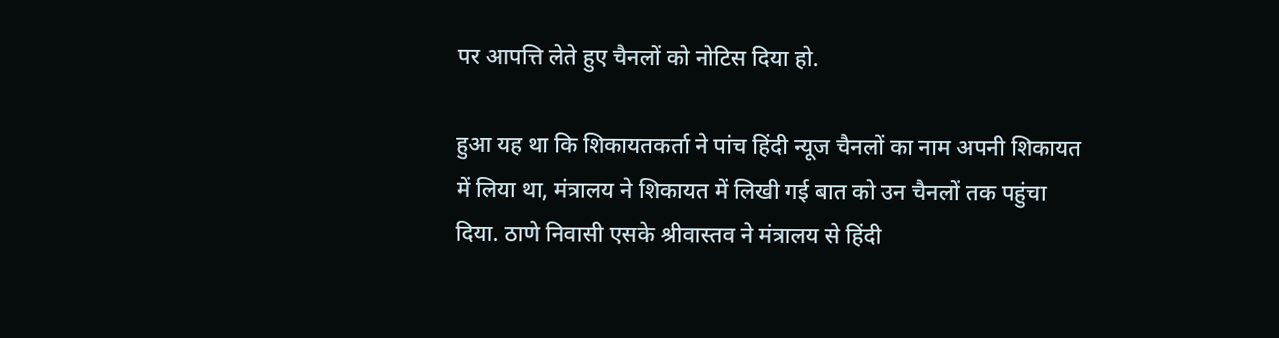पर आपत्ति लेते हुए चैनलों को नोटिस दिया हो.

हुआ यह था कि शिकायतकर्ता ने पांच हिंदी न्यूज चैनलों का नाम अपनी शिकायत में लिया था, मंत्रालय ने शिकायत में लिखी गई बात को उन चैनलों तक पहुंचा दिया. ठाणे निवासी एसके श्रीवास्तव ने मंत्रालय से हिंदी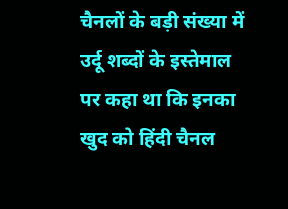चैनलों के बड़ी संख्या में उर्दू शब्दों के इस्तेमाल पर कहा था कि इनका खुद को हिंदी चैनल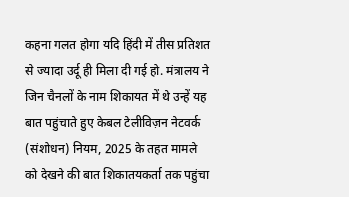कहना गलत होगा यदि हिंदी में तीस प्रतिशत से ज्यादा उर्दू ही मिला दी गई हो. मंत्रालय ने जिन चैनलों के नाम शिकायत में थे उन्हें यह बात पहुंचाते हुए केबल टेलीविज़न नेटवर्क (संशोधन) नियम, 2025 के तहत मामले को देखने की बात शिकातयकर्ता तक पहुंचा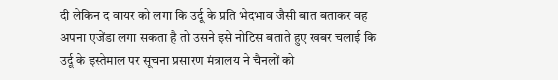दी लेकिन द वायर को लगा कि उर्दू के प्रति भेदभाव जैसी बात बताकर वह अपना एजेंडा लगा सकता है तो उसने इसे नोटिस बताते हुए खबर चलाई कि उर्दू के इस्तेमाल पर सूचना प्रसारण मंत्रालय ने चैनलों को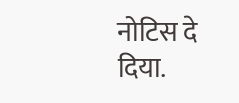नोटिस दे दिया.